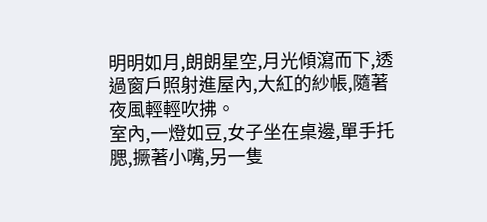明明如月,朗朗星空,月光傾瀉而下,透過窗戶照射進屋內,大紅的紗帳,隨著夜風輕輕吹拂。
室內,一燈如豆,女子坐在桌邊,單手托腮,撅著小嘴,另一隻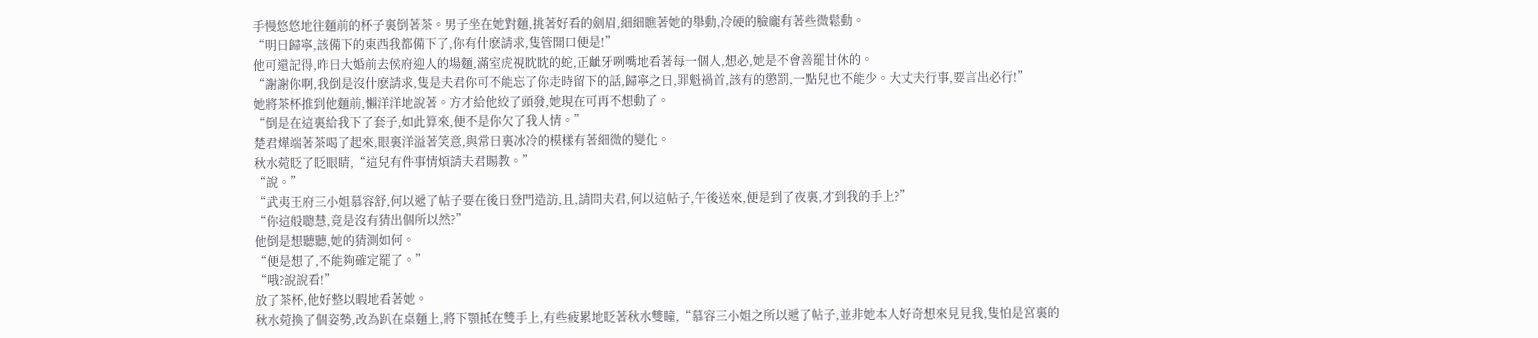手慢悠悠地往麵前的杯子裏倒著茶。男子坐在她對麵,挑著好看的劍眉,細細瞧著她的舉動,冷硬的臉龐有著些微鬆動。
“明日歸寧,該備下的東西我都備下了,你有什麽請求,隻管開口便是!”
他可還記得,昨日大婚前去侯府迎人的場麵,滿室虎視眈眈的蛇,正齜牙咧嘴地看著每一個人,想必,她是不會善罷甘休的。
“謝謝你啊,我倒是沒什麽請求,隻是夫君你可不能忘了你走時留下的話,歸寧之日,罪魁禍首,該有的懲罰,一點兒也不能少。大丈夫行事,要言出必行!”
她將茶杯推到他麵前,懶洋洋地說著。方才給他絞了頭發,她現在可再不想動了。
“倒是在這裏給我下了套子,如此算來,便不是你欠了我人情。”
楚君燁端著茶喝了起來,眼裏洋溢著笑意,與常日裏冰冷的模樣有著細微的變化。
秋水菀眨了眨眼睛,“這兒有件事情煩請夫君賜教。”
“說。”
“武夷王府三小姐慕容舒,何以遞了帖子要在後日登門造訪,且,請問夫君,何以這帖子,午後送來,便是到了夜裏,才到我的手上?”
“你這般聰慧,竟是沒有猜出個所以然?”
他倒是想聽聽,她的猜測如何。
“便是想了,不能夠確定罷了。”
“哦?說說看!”
放了茶杯,他好整以暇地看著她。
秋水菀換了個姿勢,改為趴在桌麵上,將下顎抵在雙手上,有些疲累地眨著秋水雙瞳,“慕容三小姐之所以遞了帖子,並非她本人好奇想來見見我,隻怕是宮裏的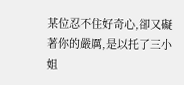某位忍不住好奇心,卻又礙著你的嚴厲,是以托了三小姐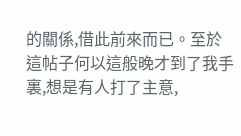的關係,借此前來而已。至於這帖子何以這般晚才到了我手裏,想是有人打了主意,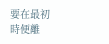要在最初時便離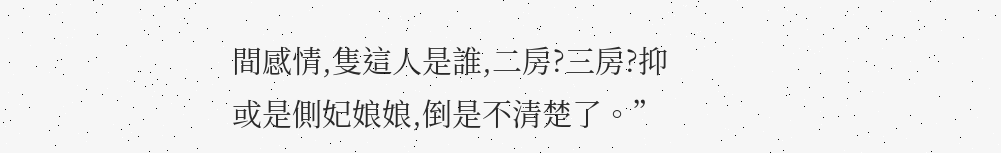間感情,隻這人是誰,二房?三房?抑或是側妃娘娘,倒是不清楚了。”